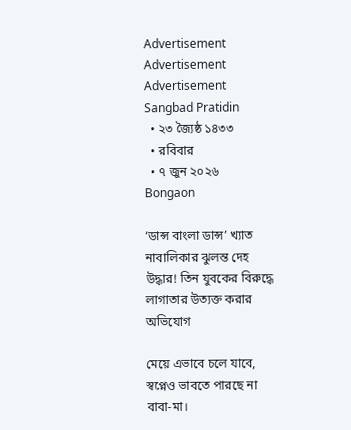Advertisement
Advertisement
Advertisement
Sangbad Pratidin
  • ২৩ জ্যৈষ্ঠ ১৪৩৩
  • রবিবার
  • ৭ জুন ২০২৬
Bongaon

‘ডান্স বাংলা ডান্স’ খ্যাত নাবালিকার ঝুলন্ত দেহ উদ্ধার! তিন যুবকের বিরুদ্ধে লাগাতার উত্যক্ত করার অভিযোগ

মেয়ে এভাবে চলে যাবে, স্বপ্নেও ভাবতে পারছে না বাবা-মা।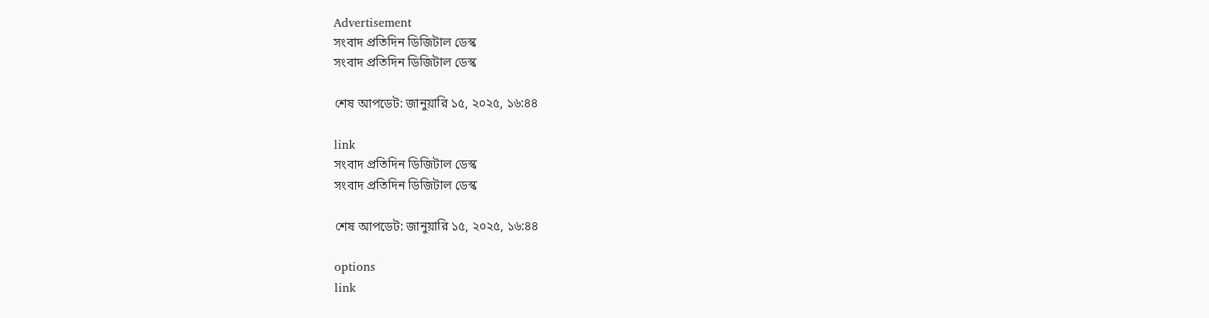Advertisement
সংবাদ প্রতিদিন ডিজিটাল ডেস্ক
সংবাদ প্রতিদিন ডিজিটাল ডেস্ক

শেষ আপডেট: জানুয়ারি ১৫, ২০২৫, ১৬:৪৪

link
সংবাদ প্রতিদিন ডিজিটাল ডেস্ক
সংবাদ প্রতিদিন ডিজিটাল ডেস্ক

শেষ আপডেট: জানুয়ারি ১৫, ২০২৫, ১৬:৪৪

options
link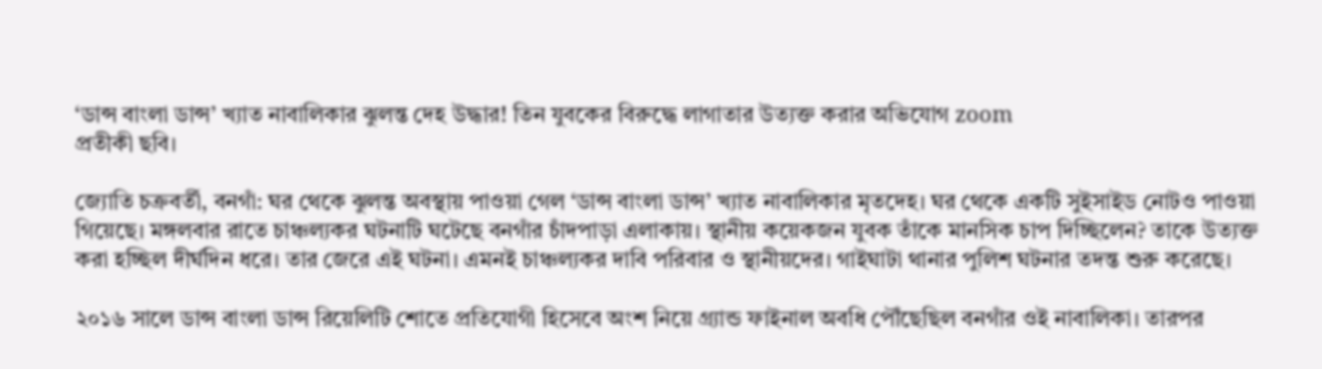‘ডান্স বাংলা ডান্স’ খ্যাত নাবালিকার ঝুলন্ত দেহ উদ্ধার! তিন যুবকের বিরুদ্ধে লাগাতার উত্যক্ত করার অভিযোগ zoom
প্রতীকী ছবি।

জ্যোতি চক্রবর্তী, বনগাঁ: ঘর থেকে ঝুলন্ত অবস্থায় পাওয়া গেল ‘ডান্স বাংলা ডান্স’ খ্যাত নাবালিকার মৃতদেহ। ঘর থেকে একটি সুইসাইড নোটও পাওয়া গিয়েছে। মঙ্গলবার রাতে চাঞ্চল্যকর ঘটনাটি ঘটেছে বনগাঁর চাঁদপাড়া এলাকায়। স্থানীয় কয়েকজন যুবক তাঁকে মানসিক চাপ দিচ্ছিলেন? তাকে উত্যক্ত করা হচ্ছিল দীর্ঘদিন ধরে। তার জেরে এই ঘটনা। এমনই চাঞ্চল্যকর দাবি পরিবার ও স্থানীয়দের। গাইঘাটা থানার পুলিশ ঘটনার তদন্ত শুরু করেছে।

২০১৬ সালে ডান্স বাংলা ডান্স রিয়েলিটি শোতে প্রতিযোগী হিসেবে অংশ নিয়ে গ্র্যান্ড ফাইনাল অবধি পৌঁছেছিল বনগাঁর ওই নাবালিকা। তারপর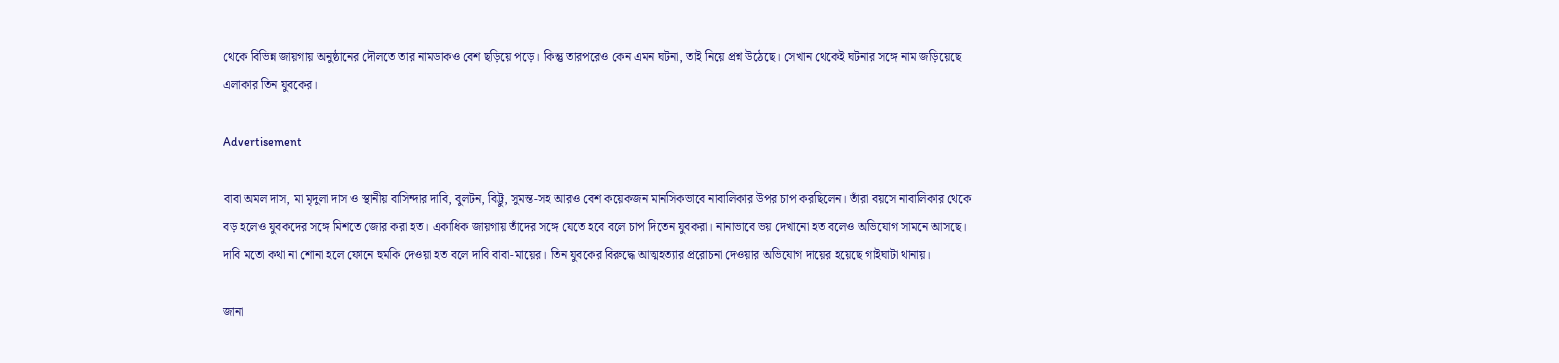থেকে বিভিন্ন জায়গায় অনুষ্ঠানের দৌলতে তার নামডাকও বেশ ছড়িয়ে পড়ে। কিন্তু তারপরেও কেন এমন ঘটনা, তাই নিয়ে প্রশ্ন উঠেছে। সেখান থেকেই ঘটনার সঙ্গে নাম জড়িয়েছে এলাকার তিন যুবকের।

Advertisement

বাবা অমল দাস, মা মৃদুলা দাস ও স্থানীয় বাসিন্দার দাবি, বুলটন, বিট্টু, সুমন্ত-সহ আরও বেশ কয়েকজন মানসিকভাবে নাবালিকার উপর চাপ করছিলেন। তাঁরা বয়সে নাবালিকার থেকে বড় হলেও যুবকদের সঙ্গে মিশতে জোর করা হত। একাধিক জায়গায় তাঁদের সঙ্গে যেতে হবে বলে চাপ দিতেন যুবকরা। নানাভাবে ভয় দেখানো হত বলেও অভিযোগ সামনে আসছে। দাবি মতো কথা না শোনা হলে ফোনে হুমকি দেওয়া হত বলে দাবি বাবা-মায়ের। তিন যুবকের বিরুদ্ধে আত্মহত্যার প্ররোচনা দেওয়ার অভিযোগ দায়ের হয়েছে গাইঘাটা থানায়।

জানা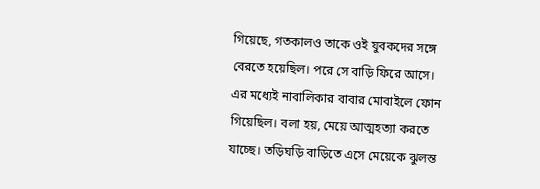গিয়েছে, গতকালও তাকে ওই যুবকদের সঙ্গে বেরতে হয়েছিল। পরে সে বাড়ি ফিরে আসে। এর মধ্যেই নাবালিকার বাবার মোবাইলে ফোন গিয়েছিল। বলা হয়, মেয়ে আত্মহত্যা করতে যাচ্ছে। তড়িঘড়ি বাড়িতে এসে মেয়েকে ঝুলন্ত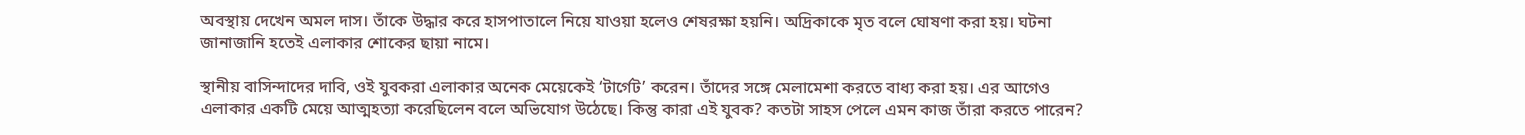অবস্থায় দেখেন অমল দাস। তাঁকে উদ্ধার করে হাসপাতালে নিয়ে যাওয়া হলেও শেষরক্ষা হয়নি। অদ্রিকাকে মৃত বলে ঘোষণা করা হয়। ঘটনা জানাজানি হতেই এলাকার শোকের ছায়া নামে।

স্থানীয় বাসিন্দাদের দাবি, ওই যুবকরা এলাকার অনেক মেয়েকেই ‘টার্গেট’ করেন। তাঁদের সঙ্গে মেলামেশা করতে বাধ্য করা হয়। এর আগেও এলাকার একটি মেয়ে আত্মহত্যা করেছিলেন বলে অভিযোগ উঠেছে। কিন্তু কারা এই যুবক? কতটা সাহস পেলে এমন কাজ তাঁরা করতে পারেন?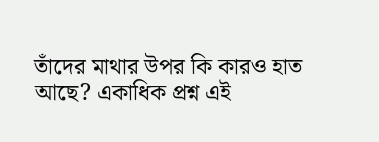তাঁদের মাথার উপর কি কারও হাত আছে? একাধিক প্রশ্ন এই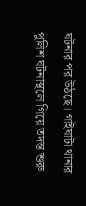ঘটনার পর উঠছে। গাইঘাটা থানার পুলিশ ঘটনাস্থলে গিয়ে তদন্ত শুরু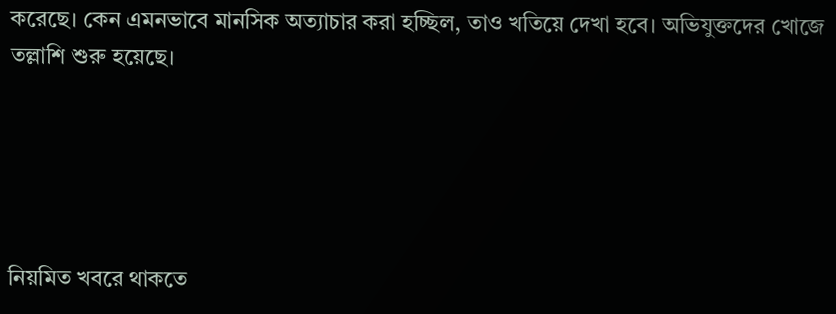করেছে। কেন এমনভাবে মানসিক অত্যাচার করা হচ্ছিল, তাও খতিয়ে দেখা হবে। অভিযুক্তদের খোজে তল্লাশি শুরু হয়েছে।





নিয়মিত খবরে থাকতে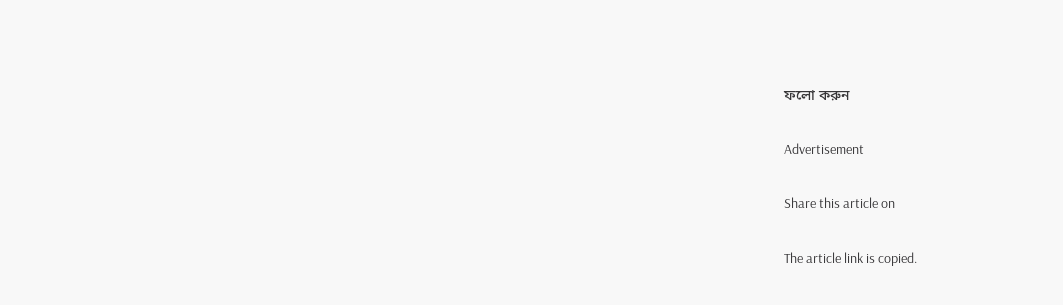ফলো করুন

Advertisement

Share this article on

The article link is copied.